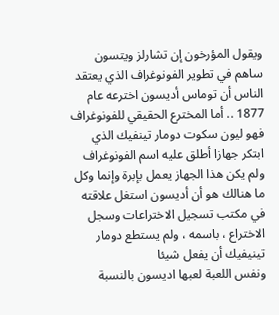ويقول المؤرخون إن تشارلز ويتسون ساهم في تطوير الفونوغراف الذي يعتقد الناس أن توماس أديسون اخترعه عام 1877 .. أما المخترع الحقيقي للفونوغراف فهو ليون سكوت دومار تينفيك الذي ابتكر جهازا أطلق عليه اسم الفونوغراف ولم يكن هذا الجهاز يعمل بإبرة وإنما وكل ما هنالك هو أن أديسون استغل علاقته في مكتب تسجيل الاختراعات وسجل الاختراع ، باسمه ، ولم يستطع دومار تينيفيك أن يفعل شيئا
ونفس اللعبة لعبها اديسون بالنسبة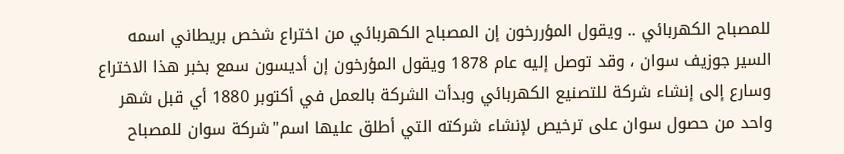للمصباح الكهربائي .. ويقول المؤررخون إن المصباح الكهربائي من اختراع شخص بريطاني اسمه السير جوزيف سوان ، وقد توصل إليه عام 1878 ويقول المؤرخون إن أديسون سمع بخبر هذا الاختراع وسارع إلى إنشاء شركة للتصنيع الكهربائي وبدأت الشركة بالعمل في أكتوبر 1880 أي قبل شهر واحد من حصول سوان على ترخيص لإنشاء شركته التي أطلق عليها اسم"شركة سوان للمصباح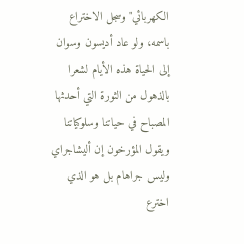الكهربائي"وسجل الاختراع باسمه، ولو عاد أديسون وسوان إلى الحياة هذه الأيام لشعرا بالذهول من الثورة التي أحدثها المصباح في حياتنا وسلوكياتنا
ويقول المؤرخون إن أليشاجراي وليس جراهام بل هو الذي اخترع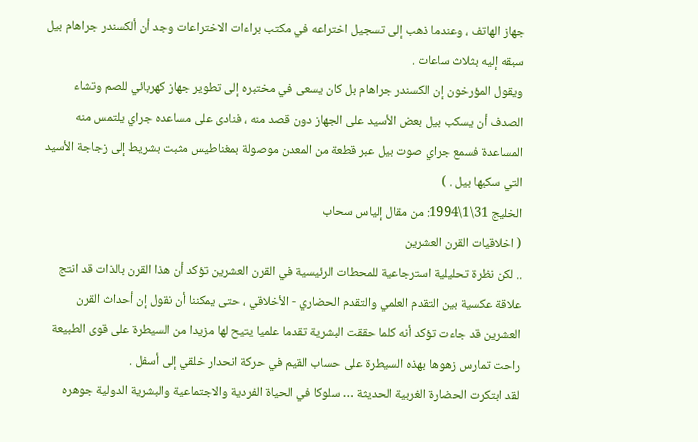جهاز الهاتف ، وعندما ذهب إلى تسجيل اختراعه في مكتب براءات الاختراعات وجد أن ألكسندر جراهام بيل سبقه إليه بثلاث ساعات .
ويقول المؤرخون إن الكسندر جراهام بل كان يسعى في مختبره إلى تطوير جهاز كهربائي للصم وتشاء الصدف أن يسكب بيل بعض الأسيد على الجهاز دون قصد منه ، فنادى على مساعده جراي يلتمس منه المساعدة فسمع جراي صوت بيل عبر قطعة من المعدن موصولة بمغناطيس مثبت بشريط إلى زجاجة الأسيد التي سكبها بيل . )
الخليج 31\1\1994: من مقال إلياس سحاب
( اخلاقيات القرن العشرين
.. لكن نظرة تحليلية استرجاعية للمحطات الرئيسية في القرن العشرين تؤكد أن هذا القرن بالذات قد انتج علاقة عكسية بين التقدم العلمي والتقدم الحضاري - الأخلاقي ، حتى يمكننا أن نقول إن أحداث القرن العشرين قد جاءت تؤكد أنه كلما حققت البشرية تقدما علميا يتيح لها مزيدا من السيطرة على قوى الطبيعة راحت تمارس زهوها بهذه السيطرة على حساب القيم في حركة انحدار خلقي إلى أسفل .
لقد ابتكرت الحضارة الغربية الحديثة … سلوكا في الحياة الفردية والاجتماعية والبشرية الدولية جوهره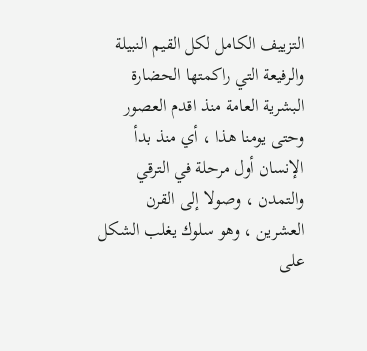التزييف الكامل لكل القيم النبيلة والرفيعة التي راكمتها الحضارة البشرية العامة منذ اقدم العصور وحتى يومنا هذا ، أي منذ بدأ الإنسان أول مرحلة في الترقي والتمدن ، وصولا إلى القرن العشرين ، وهو سلوك يغلب الشكل على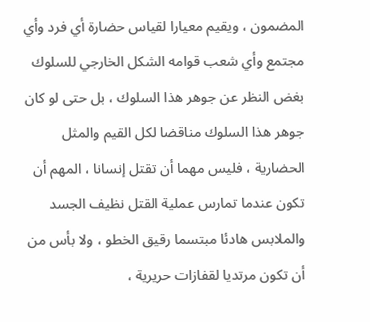المضمون ، ويقيم معيارا لقياس حضارة أي فرد وأي مجتمع وأي شعب قوامه الشكل الخارجي للسلوك بغض النظر عن جوهر هذا السلوك ، بل حتى لو كان جوهر هذا السلوك مناقضا لكل القيم والمثل الحضارية ، فليس مهما أن تقتل إنسانا ، المهم أن تكون عندما تمارس عملية القتل نظيف الجسد والملابس هادئا مبتسما رقيق الخطو ، ولا بأس من أن تكون مرتديا لقفازات حريرية ،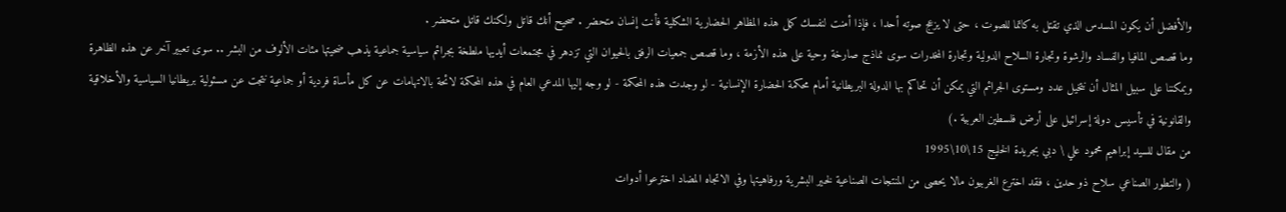والأفضل أن يكون المسدس الذي تقتل به كاتما للصوت ، حتى لا يزعج صوته أحدا ، فإذا أمنت لنفسك كمل هذه المظاهر الحضارية الشكلية فأنت إنسان متحضر . صحيح أنك قاتل ولكنك قاتل متحضر .
وما قصص المافيا والفساد والرشوة وتجارة السلاح الدولية وتجارة المخدرات سوى نماذج صارخة وحية على هذه الأزمة ، وما قصص جمعيات الرفق بالحيوان التي تزدهر في مجتمعات أيديها ملطخة بجرائم سياسية جماعية يذهب ضحيتها مئات الألوف من البشر .. سوى تعبير آخر عن هذه الظاهرة
ويمكننا على سبيل المثال أن نتخيل عدد ومستوى الجرائم التي يمكن أن تحاكم بها الدولة البريطانية أمام محكمة الحضارة الإنسانية - لو وجدت هذه المحكمة - لو وجه إليها المدعي العام في هذه المحكمة لائحة بالاتهامات عن كل مأساة فردية أو جماعية نتجت عن مسئولية بريطانيا السياسية والأخلاقية والقانونية في تأسيس دولة إسرائيل على أرض فلسطين العربية .)
من مقال للسيد إبراهيم محمود علي \ دبي بجريدة الخليج 15\10\1995
( والتطور الصناعي سلاح ذو حدين ، فقد اخترع الغربيون مالا يحصى من المنتجات الصناعية لخير البشرية ورفاهيتها وفي الاتجاه المضاد اخترعوا أدوات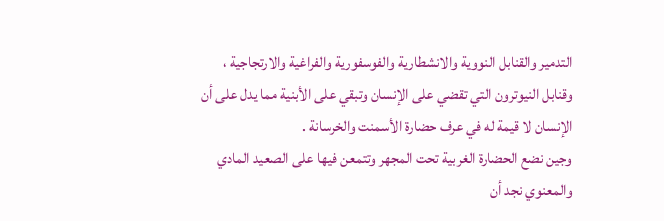التدمير والقنابل النووية والانشطارية والفوسفورية والفراغية والارتجاجية ، وقنابل النيوترون التي تقضي على الإنسان وتبقي على الأبنية مما يدل على أن الإنسان لا قيمة له في عرف حضارة الأسمنت والخرسانة .
وجين نضع الحضارة الغربية تحت المجهر وتتمعن فيها على الصعيد المادي والمعنوي نجد أن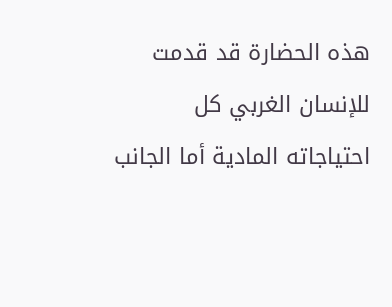هذه الحضارة قد قدمت للإنسان الغربي كل احتياجاته المادية أما الجانب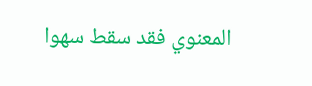المعنوي فقد سقط سهوا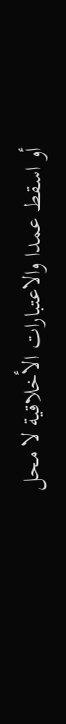أو اسقط عمدا والاعتبارات الأخلاقية لا محل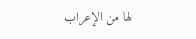لها من الإعراب